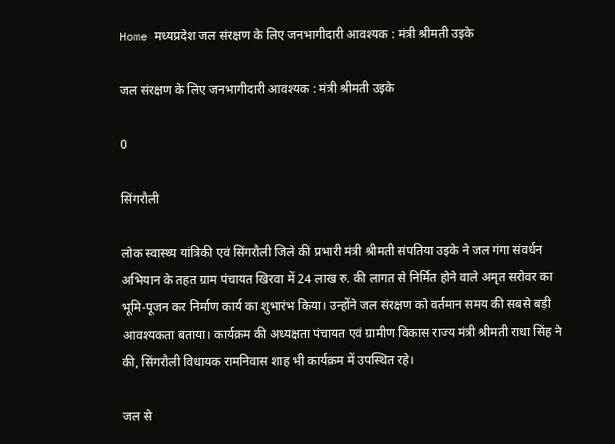Home मध्यप्रदेश जल संरक्षण के लिए जनभागीदारी आवश्यक : मंत्री श्रीमती उइके

जल संरक्षण के लिए जनभागीदारी आवश्यक : मंत्री श्रीमती उइके

0

सिंगरौली

लोक स्वास्थ्य यांत्रिकी एवं सिंगरौली जिले की प्रभारी मंत्री श्रीमती संपतिया उइके ने जल गंगा संवर्धन अभियान के तहत ग्राम पंचायत खिरवा में 24 लाख रु. की लागत से निर्मित होने वाले अमृत सरोवर का भूमि-पूजन कर निर्माण कार्य का शुभारंभ किया। उन्होंने जल संरक्षण को वर्तमान समय की सबसे बड़ी आवश्यकता बताया। कार्यक्रम की अध्यक्षता पंचायत एवं ग्रामीण विकास राज्य मंत्री श्रीमती राधा सिंह ने की, सिंगरौली विधायक रामनिवास शाह भी कार्यक्रम में उपस्थित रहे।

जल से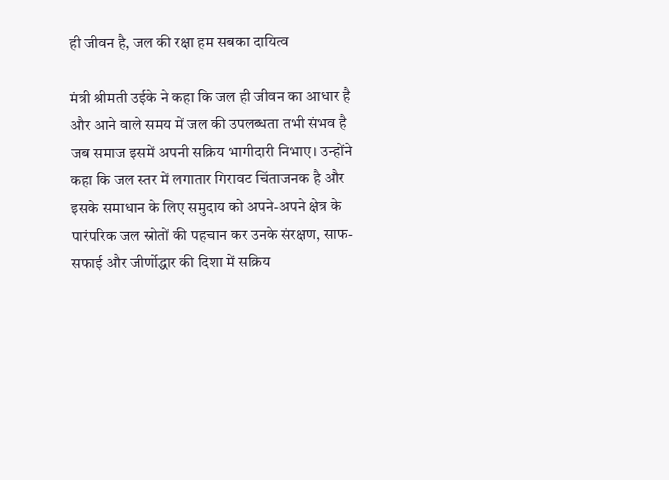ही जीवन है, जल की रक्षा हम सबका दायित्व

मंत्री श्रीमती उईके ने कहा कि जल ही जीवन का आधार है और आने वाले समय में जल की उपलब्धता तभी संभव है जब समाज इसमें अपनी सक्रिय भागीदारी निभाए। उन्होंने कहा कि जल स्तर में लगातार गिरावट चिंताजनक है और इसके समाधान के लिए समुदाय को अपने-अपने क्षेत्र के पारंपरिक जल स्रोतों की पहचान कर उनके संरक्षण, साफ-सफाई और जीर्णोद्धार की दिशा में सक्रिय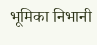भूमिका निभानी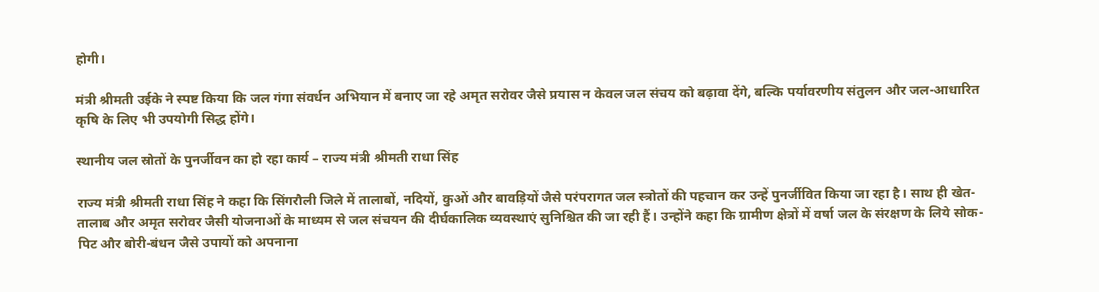होगी।

मंत्री श्रीमती उईके ने स्पष्ट किया कि जल गंगा संवर्धन अभियान में बनाए जा रहे अमृत सरोवर जैसे प्रयास न केवल जल संचय को बढ़ावा देंगे, बल्कि पर्यावरणीय संतुलन और जल-आधारित कृषि के लिए भी उपयोगी सिद्ध होंगे।

स्थानीय जल स्रोतों के पुनर्जीवन का हो रहा कार्य – राज्य मंत्री श्रीमती राधा सिंह

राज्य मंत्री श्रीमती राधा सिंह ने कहा कि सिंगरौली जिले में तालाबों, नदियों, कुओं और बावड़ियों जैसे परंपरागत जल स्त्रोतों की पहचान कर उन्हें पुनर्जीवित किया जा रहा है। साथ ही खेत-तालाब और अमृत सरोवर जैसी योजनाओं के माध्यम से जल संचयन की दीर्घकालिक व्यवस्थाएं सुनिश्चित की जा रही हैं। उन्होंने कहा कि ग्रामीण क्षेत्रों में वर्षा जल के संरक्षण के लिये सोक-पिट और बोरी-बंधन जैसे उपायों को अपनाना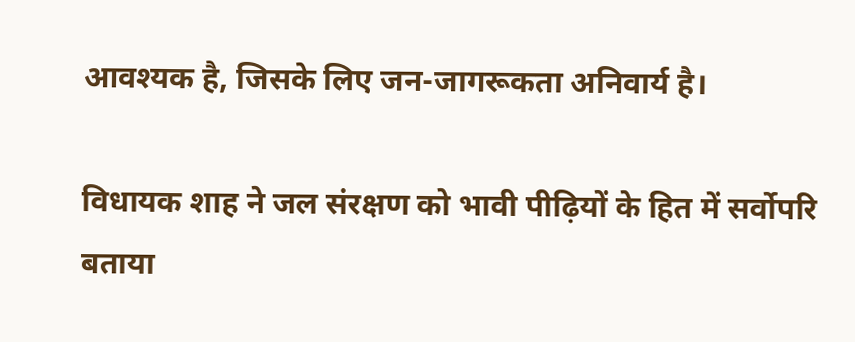आवश्यक है, जिसके लिए जन-जागरूकता अनिवार्य है।

विधायक शाह ने जल संरक्षण को भावी पीढ़ियों के हित में सर्वोपरि बताया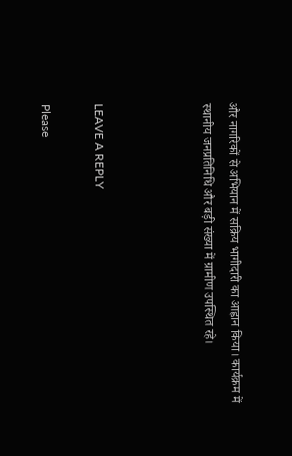और नागरिकों से अभियान में सक्रिय भागीदारी का आह्वान किया। कार्यक्रम में स्थानीय जनप्रतिनिधि और बड़ी संख्या में ग्रामीण उपस्थित रहे।



LEAVE A REPLY

Please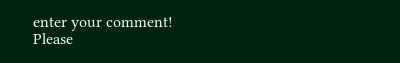enter your comment!
Please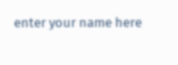enter your name here